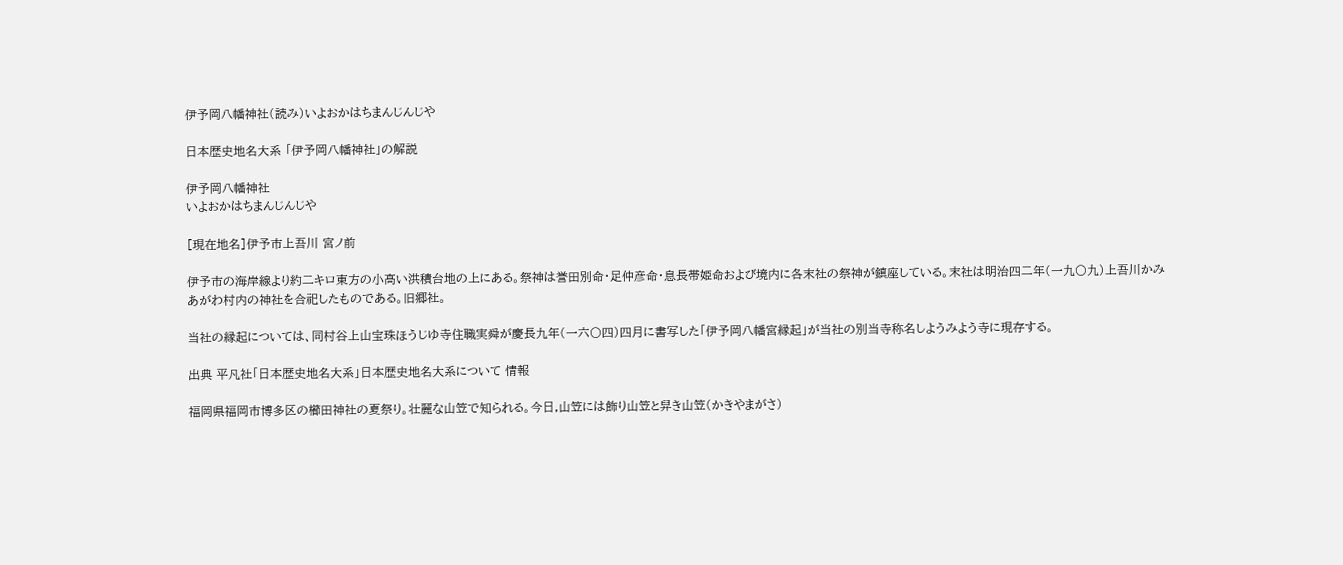伊予岡八幡神社(読み)いよおかはちまんじんじや

日本歴史地名大系 「伊予岡八幡神社」の解説

伊予岡八幡神社
いよおかはちまんじんじや

[現在地名]伊予市上吾川 宮ノ前

伊予市の海岸線より約二キロ東方の小高い洪積台地の上にある。祭神は誉田別命・足仲彦命・息長帯姫命および境内に各末社の祭神が鎮座している。末社は明治四二年(一九〇九)上吾川かみあがわ村内の神社を合祀したものである。旧郷社。

当社の縁起については、同村谷上山宝珠ほうじゆ寺住職実舜が慶長九年(一六〇四)四月に書写した「伊予岡八幡宮縁起」が当社の別当寺称名しようみよう寺に現存する。

出典 平凡社「日本歴史地名大系」日本歴史地名大系について 情報

福岡県福岡市博多区の櫛田神社の夏祭り。壮麗な山笠で知られる。今日,山笠には飾り山笠と舁き山笠(かきやまがさ)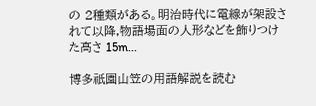の 2種類がある。明治時代に電線が架設されて以降,物語場面の人形などを飾りつけた高さ 15m...

博多祇園山笠の用語解説を読む